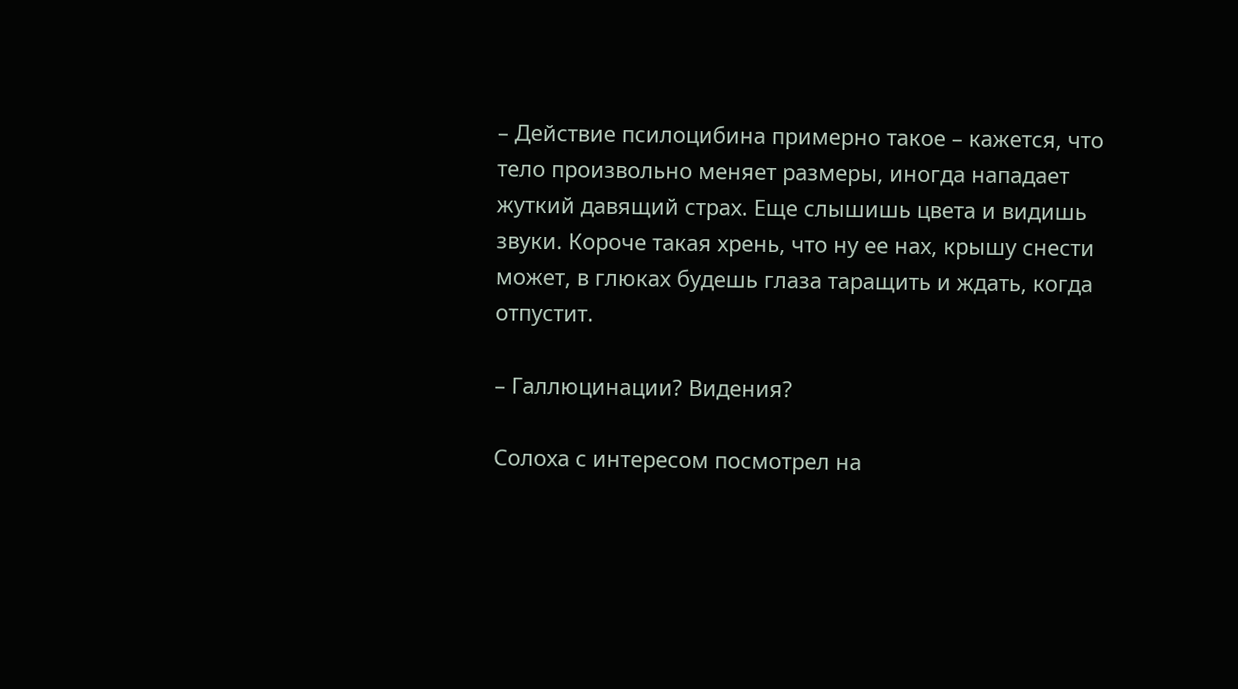– Действие псилоцибина примерно такое – кажется, что тело произвольно меняет размеры, иногда нападает жуткий давящий страх. Еще слышишь цвета и видишь звуки. Короче такая хрень, что ну ее нах, крышу снести может, в глюках будешь глаза таращить и ждать, когда отпустит.

– Галлюцинации? Видения?

Солоха с интересом посмотрел на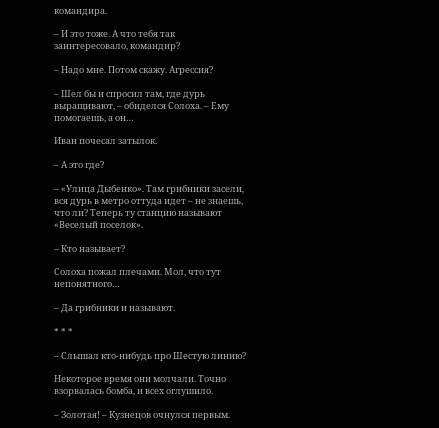командира.

– И это тоже. А что тебя так заинтересовало, командир?

– Надо мне. Потом скажу. Агрессия?

– Шел бы и спросил там, где дурь выращивают, – обиделся Солоха. – Ему помогаешь, а он…

Иван почесал затылок.

– А это где?

– «Улица Дыбенко». Там грибники засели, вся дурь в метро оттуда идет – не знаешь, что ли? Теперь ту станцию называют «Веселый поселок».

– Кто называет?

Солоха пожал плечами. Мол, что тут непонятного…

– Да грибники и называют.

* * *

– Слышал кто-нибудь про Шестую линию?

Некоторое время они молчали. Точно взорвалась бомба, и всех оглушило.

– Золотая! – Кузнецов очнулся первым.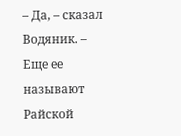– Да, – сказал Водяник. – Еще ее называют Райской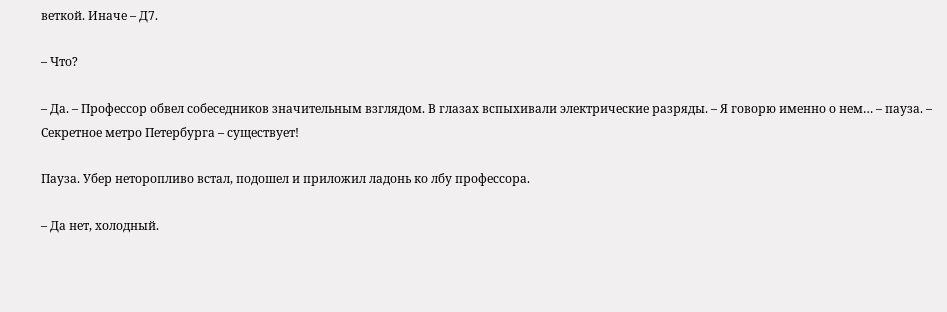веткой. Иначе – Д7.

– Что?

– Да. – Профессор обвел собеседников значительным взглядом. В глазах вспыхивали электрические разряды. – Я говорю именно о нем… – пауза. – Секретное метро Петербурга – существует!

Пауза. Убер неторопливо встал, подошел и приложил ладонь ко лбу профессора.

– Да нет, холодный.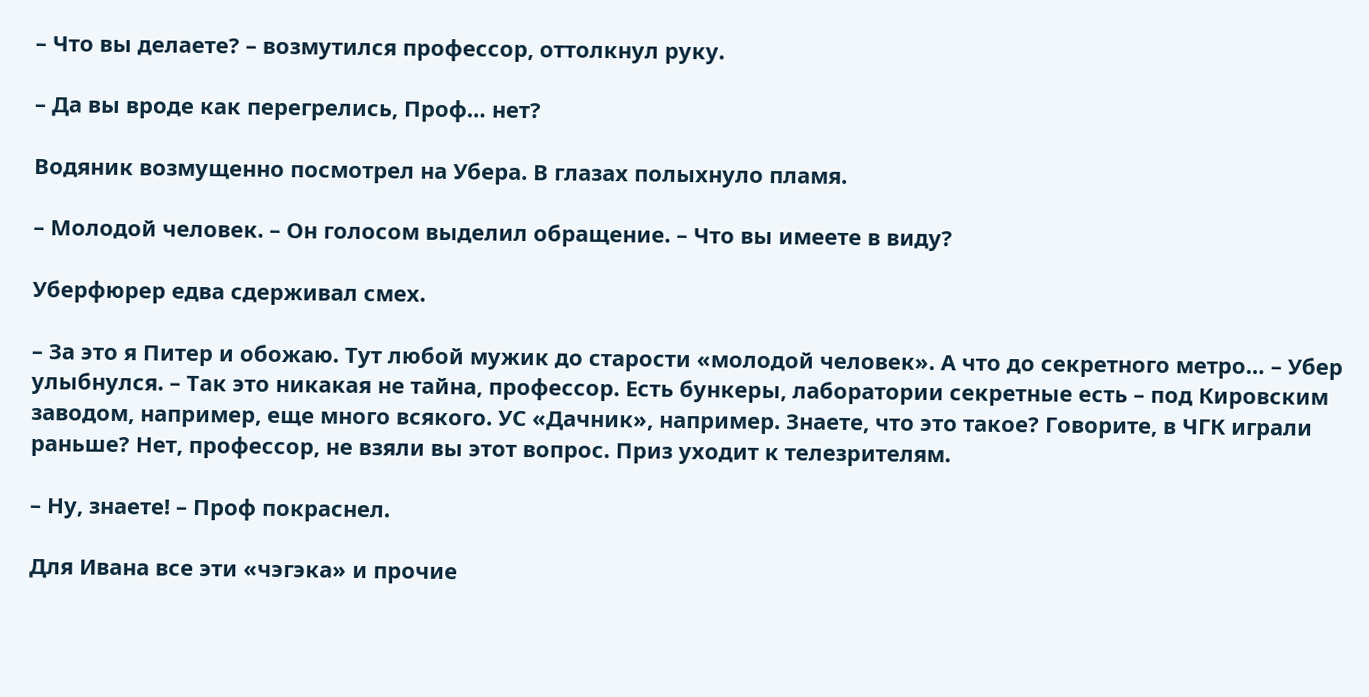– Что вы делаете? – возмутился профессор, оттолкнул руку.

– Да вы вроде как перегрелись, Проф… нет?

Водяник возмущенно посмотрел на Убера. В глазах полыхнуло пламя.

– Молодой человек. – Он голосом выделил обращение. – Что вы имеете в виду?

Уберфюрер едва сдерживал смех.

– За это я Питер и обожаю. Тут любой мужик до старости «молодой человек». А что до секретного метро… – Убер улыбнулся. – Так это никакая не тайна, профессор. Есть бункеры, лаборатории секретные есть – под Кировским заводом, например, еще много всякого. УС «Дачник», например. Знаете, что это такое? Говорите, в ЧГК играли раньше? Нет, профессор, не взяли вы этот вопрос. Приз уходит к телезрителям.

– Ну, знаете! – Проф покраснел.

Для Ивана все эти «чэгэка» и прочие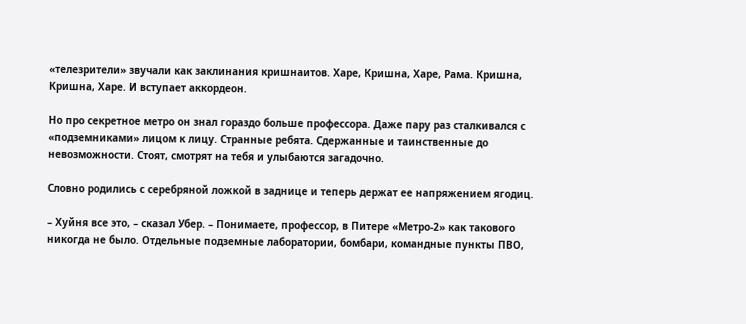«телезрители» звучали как заклинания кришнаитов. Харе, Кришна, Харе, Рама. Кришна, Кришна, Харе. И вступает аккордеон.

Но про секретное метро он знал гораздо больше профессора. Даже пару раз сталкивался с «подземниками» лицом к лицу. Странные ребята. Сдержанные и таинственные до невозможности. Стоят, смотрят на тебя и улыбаются загадочно.

Словно родились с серебряной ложкой в заднице и теперь держат ее напряжением ягодиц.

– Хуйня все это, – сказал Убер. – Понимаете, профессор, в Питере «Метро-2» как такового никогда не было. Отдельные подземные лаборатории, бомбари, командные пункты ПВО,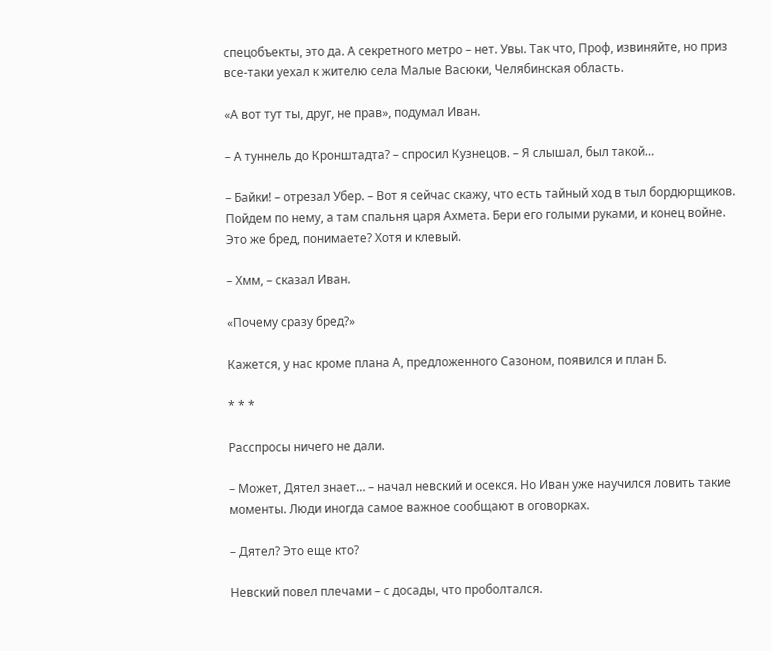спецобъекты, это да. А секретного метро – нет. Увы. Так что, Проф, извиняйте, но приз все-таки уехал к жителю села Малые Васюки, Челябинская область.

«А вот тут ты, друг, не прав», подумал Иван.

– А туннель до Кронштадта? – спросил Кузнецов. – Я слышал, был такой…

– Байки! – отрезал Убер. – Вот я сейчас скажу, что есть тайный ход в тыл бордюрщиков. Пойдем по нему, а там спальня царя Ахмета. Бери его голыми руками, и конец войне. Это же бред, понимаете? Хотя и клевый.

– Хмм, – сказал Иван.

«Почему сразу бред?»

Кажется, у нас кроме плана А, предложенного Сазоном, появился и план Б.

* * *

Расспросы ничего не дали.

– Может, Дятел знает… – начал невский и осекся. Но Иван уже научился ловить такие моменты. Люди иногда самое важное сообщают в оговорках.

– Дятел? Это еще кто?

Невский повел плечами – с досады, что проболтался.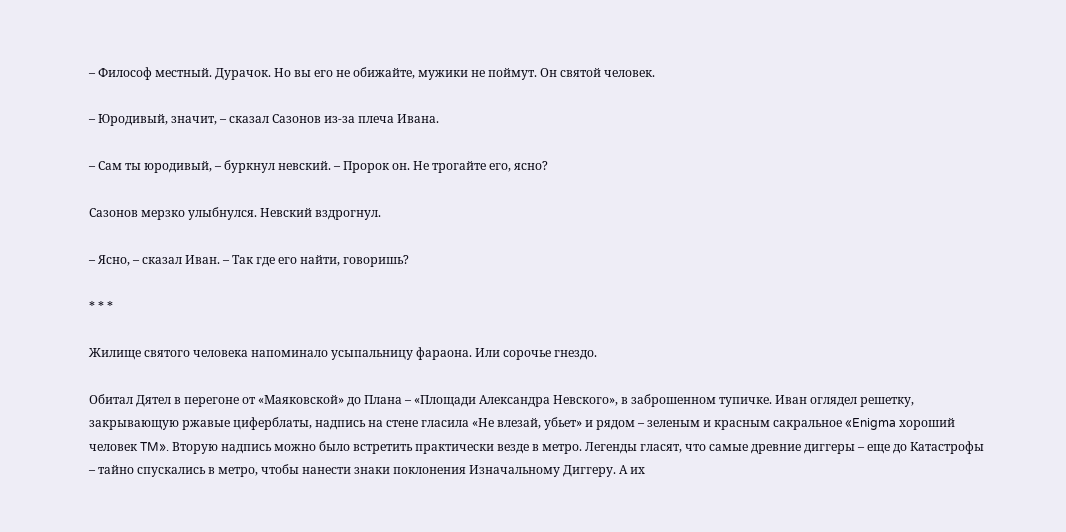– Философ местный. Дурачок. Но вы его не обижайте, мужики не поймут. Он святой человек.

– Юродивый, значит, – сказал Сазонов из-за плеча Ивана.

– Сам ты юродивый, – буркнул невский. – Пророк он. Не трогайте его, ясно?

Сазонов мерзко улыбнулся. Невский вздрогнул.

– Ясно, – сказал Иван. – Так где его найти, говоришь?

* * *

Жилище святого человека напоминало усыпальницу фараона. Или сорочье гнездо.

Обитал Дятел в перегоне от «Маяковской» до Плана – «Площади Александра Невского», в заброшенном тупичке. Иван оглядел решетку, закрывающую ржавые циферблаты, надпись на стене гласила «Не влезай, убьет» и рядом – зеленым и красным сакральное «Enigma хороший человек TM». Вторую надпись можно было встретить практически везде в метро. Легенды гласят, что самые древние диггеры – еще до Катастрофы – тайно спускались в метро, чтобы нанести знаки поклонения Изначальному Диггеру. А их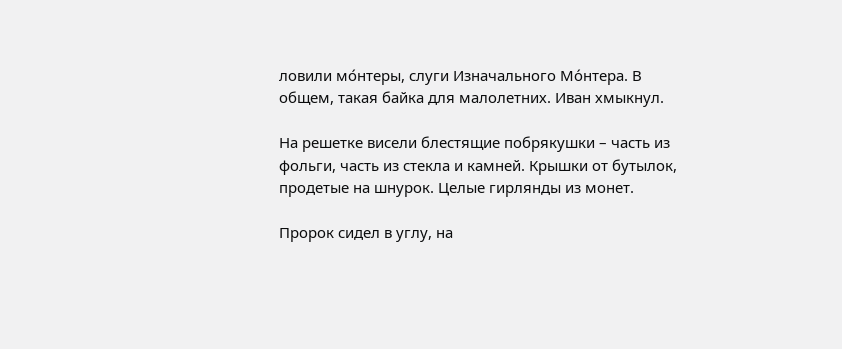ловили мо́нтеры, слуги Изначального Мо́нтера. В общем, такая байка для малолетних. Иван хмыкнул.

На решетке висели блестящие побрякушки – часть из фольги, часть из стекла и камней. Крышки от бутылок, продетые на шнурок. Целые гирлянды из монет.

Пророк сидел в углу, на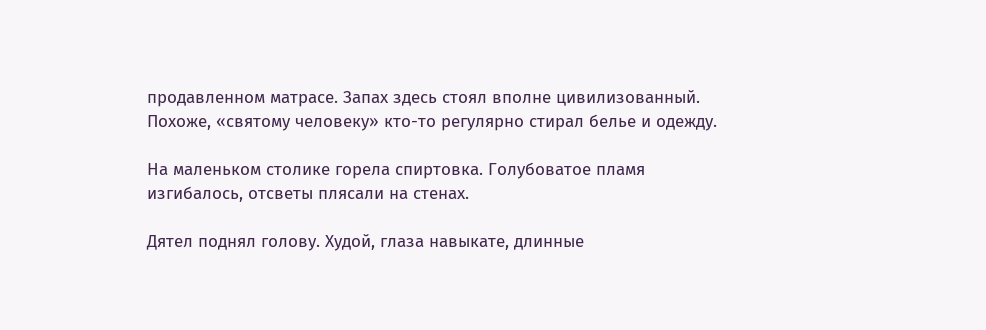продавленном матрасе. Запах здесь стоял вполне цивилизованный. Похоже, «святому человеку» кто-то регулярно стирал белье и одежду.

На маленьком столике горела спиртовка. Голубоватое пламя изгибалось, отсветы плясали на стенах.

Дятел поднял голову. Худой, глаза навыкате, длинные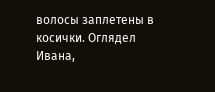волосы заплетены в косички. Оглядел Ивана,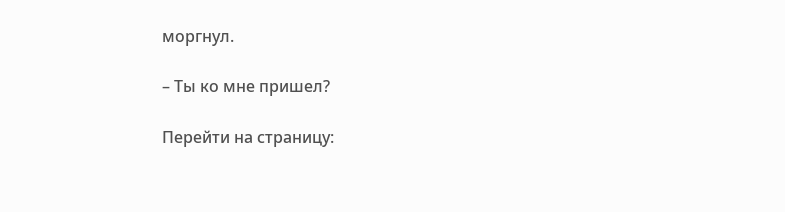моргнул.

– Ты ко мне пришел?

Перейти на страницу: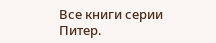Все книги серии Питер.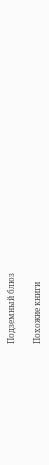Подземный блюз

Похожие книги